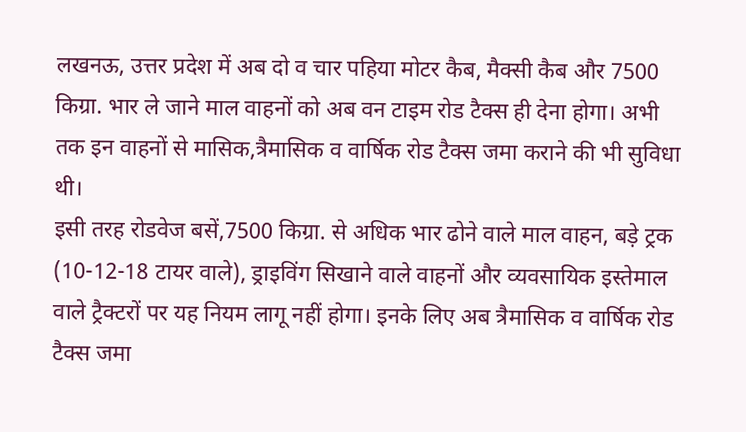लखनऊ, उत्तर प्रदेश में अब दो व चार पहिया मोटर कैब, मैक्सी कैब और 7500 किग्रा. भार ले जाने माल वाहनों को अब वन टाइम रोड टैक्स ही देना होगा। अभी तक इन वाहनों से मासिक,त्रैमासिक व वार्षिक रोड टैक्स जमा कराने की भी सुविधा थी।
इसी तरह रोडवेज बसें,7500 किग्रा. से अधिक भार ढोने वाले माल वाहन, बड़े ट्रक (10-12-18 टायर वाले), ड्राइविंग सिखाने वाले वाहनों और व्यवसायिक इस्तेमाल वाले ट्रैक्टरों पर यह नियम लागू नहीं होगा। इनके लिए अब त्रैमासिक व वार्षिक रोड टैक्स जमा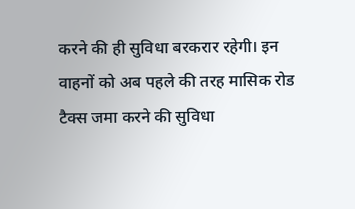करने की ही सुविधा बरकरार रहेगी। इन वाहनों को अब पहले की तरह मासिक रोड टैक्स जमा करने की सुविधा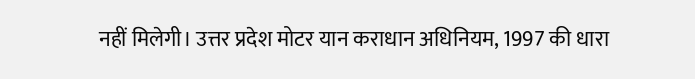नहीं मिलेगी। उत्तर प्रदेश मोटर यान कराधान अधिनियम, 1997 की धारा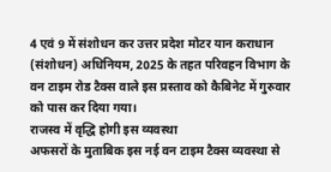4 एवं 9 में संशोधन कर उत्तर प्रदेश मोटर यान कराधान (संशोधन) अधिनियम, 2025 के तहत परिवहन विभाग के वन टाइम रोड टैक्स वाले इस प्रस्ताव को कैबिनेट में गुरुवार को पास कर दिया गया।
राजस्व में वृद्धि होगी इस व्यवस्था
अफसरों के मुताबिक इस नई वन टाइम टैक्स व्यवस्था से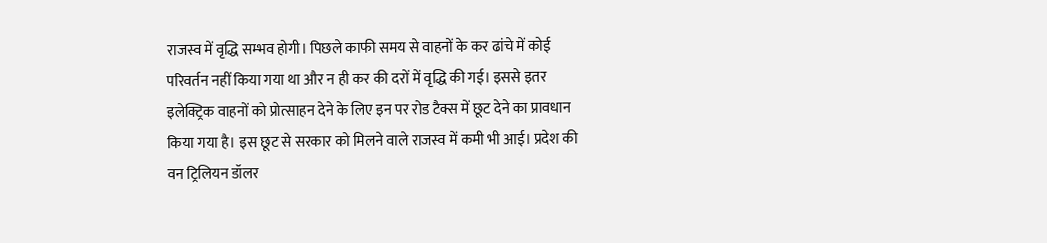राजस्व में वृद्धि सम्भव होगी। पिछले काफी समय से वाहनों के कर ढांचे में कोई परिवर्तन नहीं किया गया था और न ही कर की दरों में वृद्धि की गई। इससे इतर इलेक्ट्रिक वाहनों को प्रोत्साहन देने के लिए इन पर रोड टैक्स में छूट देने का प्रावधान किया गया है। इस छूट से सरकार को मिलने वाले राजस्व में कमी भी आई। प्रदेश की वन ट्रिलियन डॉलर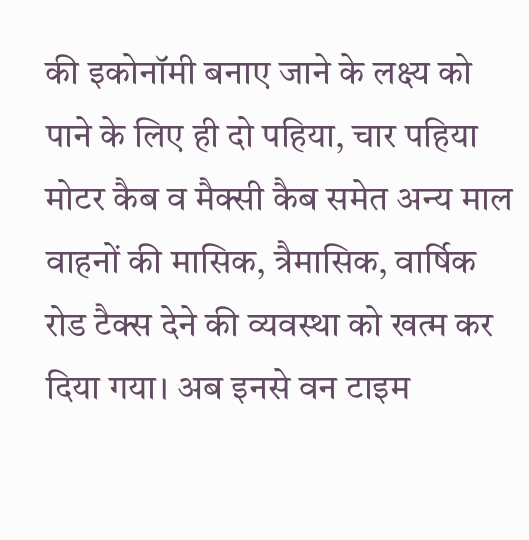की इकोनॉमी बनाए जाने के लक्ष्य को पाने के लिए ही दो पहिया, चार पहिया मोटर कैब व मैक्सी कैब समेत अन्य माल वाहनों की मासिक, त्रैमासिक, वार्षिक रोड टैक्स देने की व्यवस्था को खत्म कर दिया गया। अब इनसे वन टाइम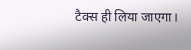टैक्स ही लिया जाएगा।